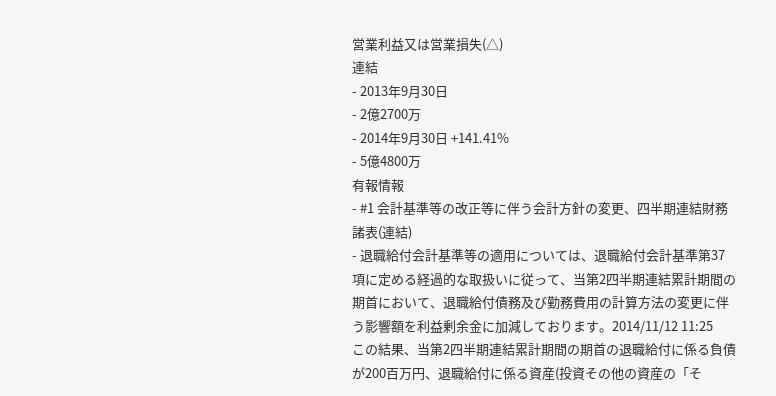営業利益又は営業損失(△)
連結
- 2013年9月30日
- 2億2700万
- 2014年9月30日 +141.41%
- 5億4800万
有報情報
- #1 会計基準等の改正等に伴う会計方針の変更、四半期連結財務諸表(連結)
- 退職給付会計基準等の適用については、退職給付会計基準第37項に定める経過的な取扱いに従って、当第2四半期連結累計期間の期首において、退職給付債務及び勤務費用の計算方法の変更に伴う影響額を利益剰余金に加減しております。2014/11/12 11:25
この結果、当第2四半期連結累計期間の期首の退職給付に係る負債が200百万円、退職給付に係る資産(投資その他の資産の「そ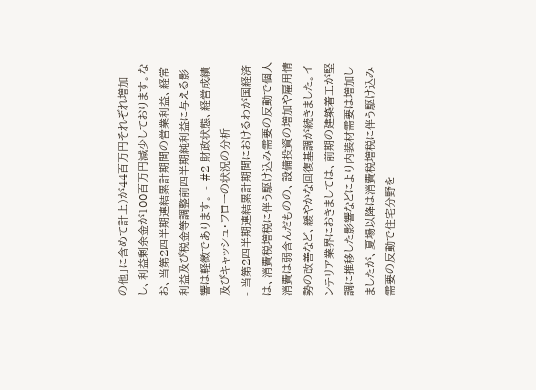の他」に含めて計上)が44百万円それぞれ増加し、利益剰余金が100百万円減少しております。なお、当第2四半期連結累計期間の営業利益、経常利益及び税金等調整前四半期純利益に与える影響は軽微であります。 - #2 財政状態、経営成績及びキャッシュ・フローの状況の分析
- 当第2四半期連結累計期間におけるわが国経済は、消費税増税に伴う駆け込み需要の反動で個人消費は弱含んだものの、設備投資の増加や雇用情勢の改善など、緩やかな回復基調が続きました。インテリア業界におきましては、前期の建築着工が堅調に推移した影響などにより内装材需要は増加しましたが、夏場以降は消費税増税に伴う駆け込み需要の反動で住宅分野を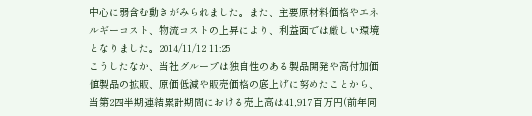中心に弱含む動きがみられました。また、主要原材料価格やエネルギーコスト、物流コストの上昇により、利益面では厳しい環境となりました。2014/11/12 11:25
こうしたなか、当社グループは独自性のある製品開発や高付加価値製品の拡販、原価低減や販売価格の底上げに努めたことから、当第2四半期連結累計期間における売上高は41,917百万円(前年同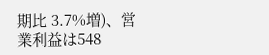期比 3.7%増)、営業利益は548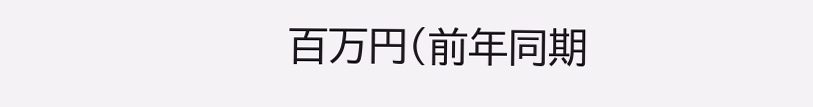百万円(前年同期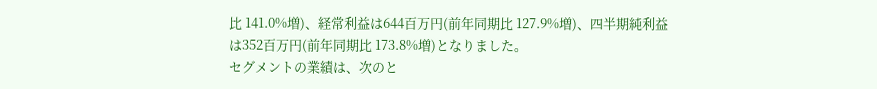比 141.0%増)、経常利益は644百万円(前年同期比 127.9%増)、四半期純利益は352百万円(前年同期比 173.8%増)となりました。
セグメントの業績は、次のと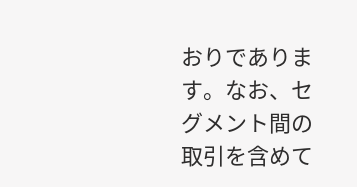おりであります。なお、セグメント間の取引を含めて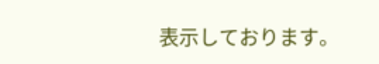表示しております。